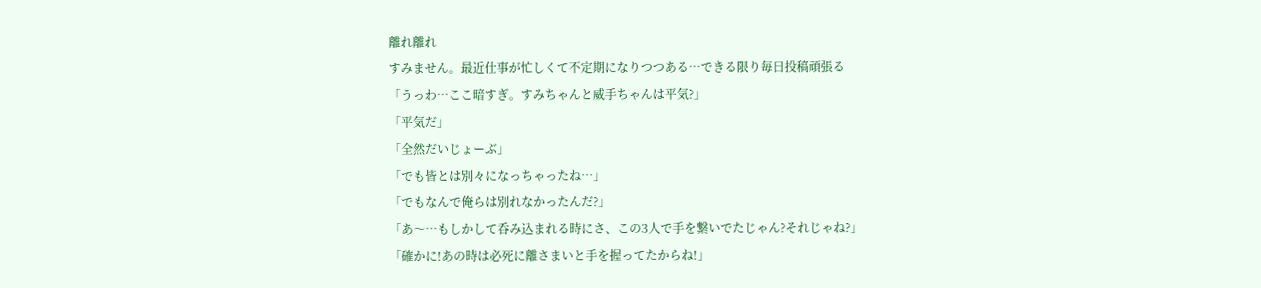離れ離れ
すみません。最近仕事が忙しくて不定期になりつつある…できる限り毎日投稿頑張る
「うっわ…ここ暗すぎ。すみちゃんと威手ちゃんは平気?」
「平気だ」
「全然だいじょーぶ」
「でも皆とは別々になっちゃったね…」
「でもなんで俺らは別れなかったんだ?」
「あ〜…もしかして呑み込まれる時にさ、この3人で手を繋いでたじゃん?それじゃね?」
「確かに!あの時は必死に離さまいと手を握ってたからね!」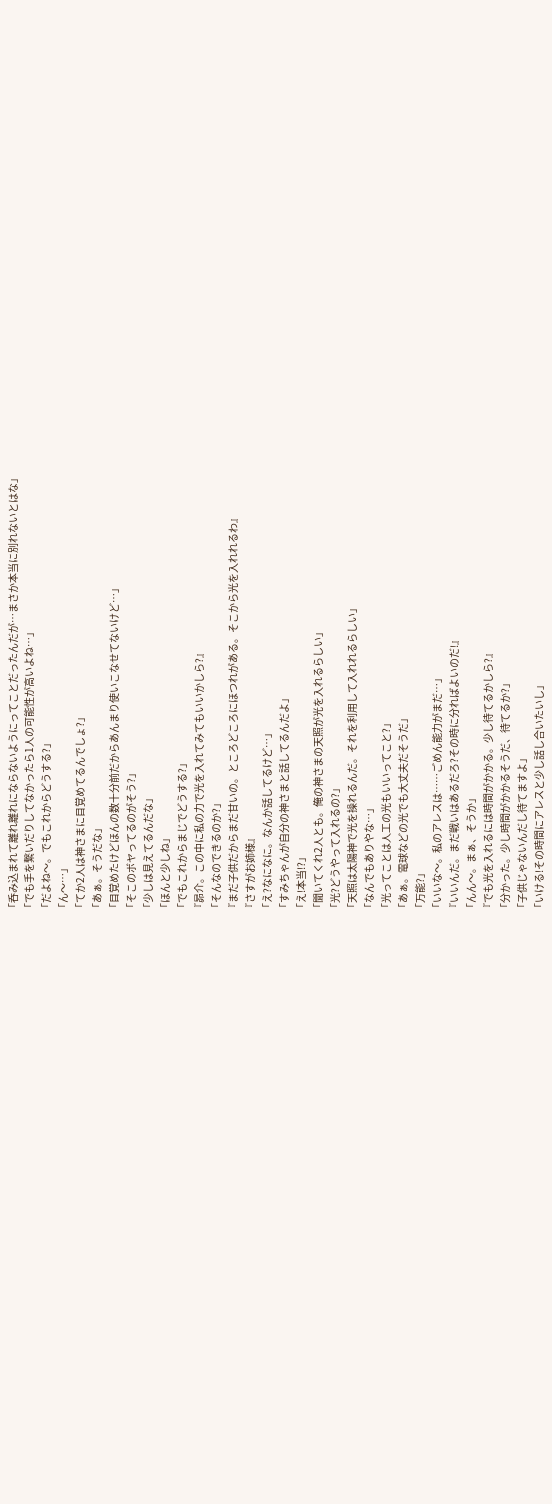「呑み込まれて離れ離れにならないようにってことだったんだが…まさか本当に別れないとはな」
「でも手を繋いだりしてなかったら1人の可能性が高いよね…」
「だよね〜。でもこれからどうする?」
「ん〜…」
「てか2人は神さまに目覚めてるんでしょ?」
「あぁ。そうだな」
「目覚めたけどほんの数十分前だからあんまり使いこなせてないけど…」
「そこのボヤってるのがそう?」
「少しは見えてるんだな」
「ほんと少しね」
「でもこれからまじでどうする?」
『昴介。この中に私の力で光を入れてみてもいいかしら?』
「そんなのできるのか?」
『まだ子供だからまだ甘いの。ところどころにほつれがある。そこから光を入れれるわ』
『さすがお姉様』
「え?なになに。なんか話してるけど…」
「すみちゃんが自分の神さまと話してるんだよ」
「え!本当!?」
「聞いてくれ2人とも。俺の神さまの天照が光を入れるらしい」
「光?どうやって入れるの?」
「天照は太陽神で光を操れるんだ。それを利用して入れれるらしい」
「なんでもありやな…」
「光ってことは人工の光もいいってこと?」
「あぁ。電球などの光でも大丈夫だそうだ」
「万能?」
「いいな〜。私のアレスは……ごめん能力がまだ…」
『いいんだ。まだ戦いはあるだろ?その時に分ればよいのだ!』
「んん〜。まぁ、そうか」
『でも光を入れるには時間がかかる。少し待てるかしら?』
「分かった。少し時間がかかるそうだ、待てるか?」
「子供じゃないんだし待てますよ」
「いける!その時間にアレスと少し話し合いたいし」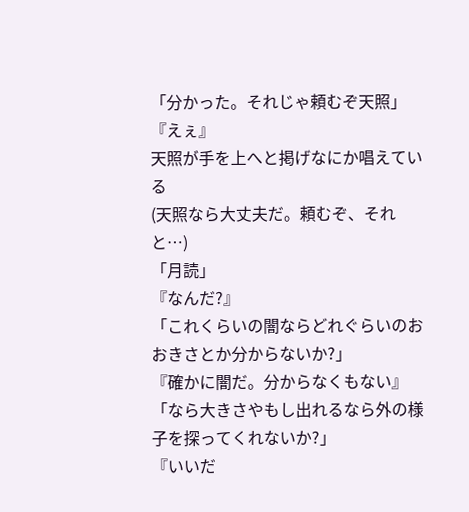「分かった。それじゃ頼むぞ天照」
『えぇ』
天照が手を上へと掲げなにか唱えている
(天照なら大丈夫だ。頼むぞ、それと…)
「月読」
『なんだ?』
「これくらいの闇ならどれぐらいのおおきさとか分からないか?」
『確かに闇だ。分からなくもない』
「なら大きさやもし出れるなら外の様子を探ってくれないか?」
『いいだ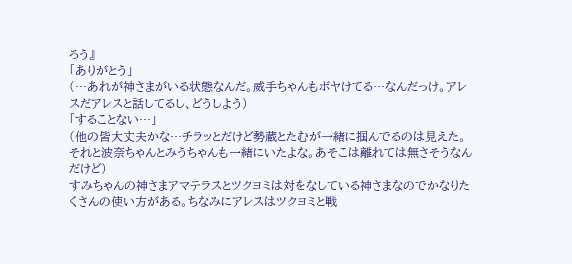ろう』
「ありがとう」
(…あれが神さまがいる状態なんだ。威手ちゃんもボヤけてる…なんだっけ。アレスだアレスと話してるし、どうしよう)
「することない…」
(他の皆大丈夫かな…チラッとだけど勢蔵とたむが一緒に掴んでるのは見えた。それと波奈ちゃんとみうちゃんも一緒にいたよな。あそこは離れては無さそうなんだけど)
すみちゃんの神さまアマテラスとツクヨミは対をなしている神さまなのでかなりたくさんの使い方がある。ちなみにアレスはツクヨミと戦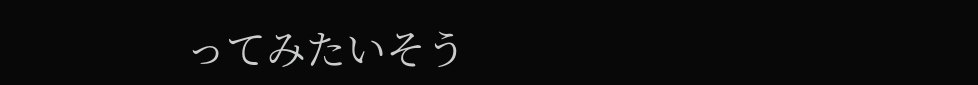ってみたいそう